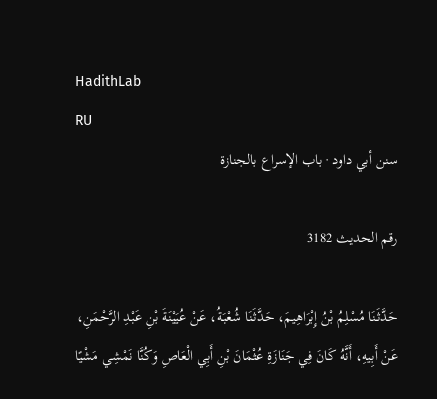HadithLab
RU
سنن أبي داود · باب الإسراع بالجنازة

رقم الحديث 3182

حَدَّثَنَا مُسْلِمُ بْنُ إِبْرَاهِيمَ، حَدَّثَنَا شُعْبَةُ، عَنْ عُيَيْنَةَ بْنِ عَبْدِ الرَّحْمَنِ، عَنْ أَبِيهِ، أَنَّهُ كَانَ فِي جَنَازَةِ عُثْمَانَ بْنِ أَبِي الْعَاصِ وَكُنَّا نَمْشِي مَشْيًا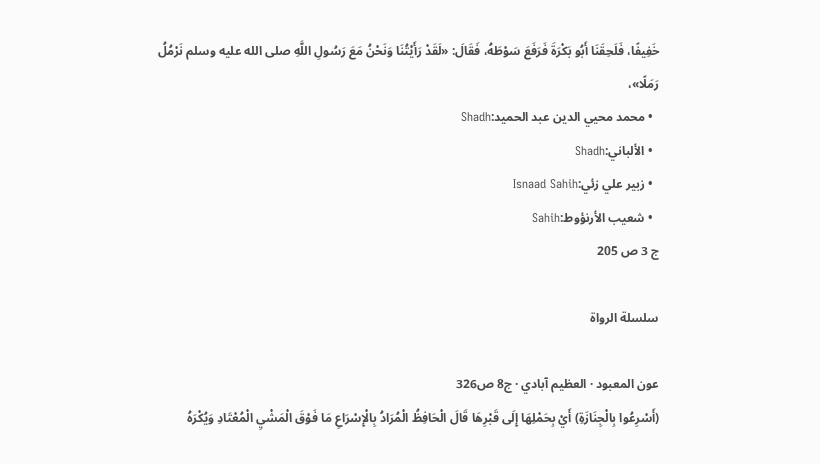خَفِيفًا، فَلَحِقَنَا أَبُو بَكْرَةَ فَرَفَعَ سَوْطَهُ، فَقَالَ: «لَقَدْ رَأَيْتُنَا وَنَحْنُ مَعَ رَسُولِ اللَّهِ صلى الله عليه وسلم نَرْمُلُ رَمَلًا»،
  • محمد محيي الدين عبد الحميد:Shadh
  • الألباني:Shadh
  • زبير علي زئي:Isnaad Sahih
  • شعيب الأرنؤوط:Sahih
ج 3 ص 205

سلسلة الرواة

عون المعبود · العظيم آبادي · ج8 ص326
(أَسْرِعُوا بِالْجِنَازَةِ) أَيْ بِحَمْلِهَا إِلَى قَبْرِهَا قَالَ الْحَافِظُ الْمُرَادُ بِالْإِسْرَاعِ مَا فَوْقَ الْمَشْيِ الْمُعْتَادِ وَيُكْرَهُ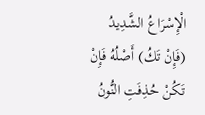الْإِسْرَاعُ الشَّدِيدُ (فَإِنْ تَكُ) أَصْلُهُ فَإِنْ تَكُنْ حُذِفَتِ النُّونُ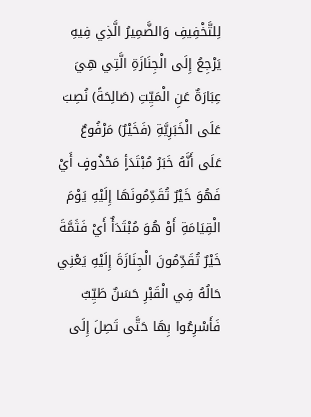لِلتَّخْفِيفِ وَالضَّمِيرُ الَّذِي فِيهِ يَرْجِعُ إِلَى الْجِنَازَةِ الَّتِي هِيَ عِبَارَةٌ عَنِ الْمَيِّتِ (صَالِحَةً) نُصِبَ عَلَى الْخَبَرِيَّةِ (فَخَيْرٌ) مَرْفُوعٌ عَلَى أَنَّهُ خَبَرُ مُبْتَدَأٍ مَحْذُوفٍ أَيْ فَهُوَ خَيْرٌ تُقَدِّمُونَهَا إِلَيْهِ يَوْمَ الْقِيَامَةِ أَوْ هُوَ مُبْتَدَأٌ أَيْ فَثَمَّةَ خَيْرٌ تُقَدِّمُونَ الْجِنَازَةَ إِلَيْهِ يَعْنِي حَالُهُ فِي الْقَبْرِ حَسَنٌ طَيِّبٌ فَأَسْرِعُوا بِهَا حَتَّى تَصِلَ إِلَى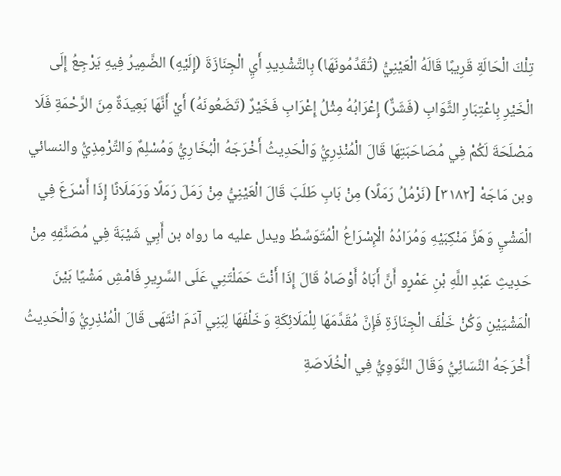تِلْكَ الْحَالَةِ قَرِيبًا قَالَهُ الْعَيْنِيُّ (تُقَدِّمُونَهَا) بِالتَّشْدِيدِ أَيِ الْجِنَازَةَ (إِلَيْهِ) الضَّمِيرُ فِيهِ يَرْجِعُ إِلَى الْخَيْرِ بِاعْتِبَارِ الثَّوَابِ (فَشَرٌّ) إِعْرَابُهُ مِثْلُ إِعْرَابِ فَخَيْرٌ (تَضَعُونَهُ) أَيْ أَنَّهَا بَعِيدَةٌ مِنَ الرَّحْمَةِ فَلَا مَصْلَحَةَ لَكُمْ فِي مُصَاحَبَتِهَا قَالَ الْمُنْذِرِيُّ وَالْحَدِيثُ أَخْرَجَهُ الْبُخَارِيُّ وَمُسْلِمٌ وَالتِّرْمِذِيُّ والنسائي وبن مَاجَهْ [٣١٨٢] (نَرْمُلُ رَمَلًا) مِنْ بَابِ طَلَبَ قَالَ الْعَيْنِيُّ مِنْ رَمَلَ رَمَلًا وَرَمَلَانًا إِذَا أَسْرَعَ فِي الْمَشْيِ وَهَزَّ مَنْكِبَيْهِ وَمُرَادُهُ الْإِسْرَاعُ الْمُتَوَسِّطُ ويدل عليه ما رواه بن أَبِي شَيْبَةَ فِي مُصَنَّفِهِ مِنْ حَدِيثِ عَبْدِ اللَّهِ بْنِ عَمْرٍو أَنَّ أَبَاهُ أَوْصَاهُ قَالَ إِذَا أَنْتَ حَمَلْتَنِي عَلَى السَّرِيرِ فَامْشِ مَشْيًا بَيْنَ الْمَشْيَيْنِ وَكُنْ خَلْفَ الْجِنَازَةِ فَإِنَّ مُقَدَّمَهَا لِلْمَلَائِكَةِ وَخَلْفَهَا لِبَنِي آدَمَ انْتَهَى قَالَ الْمُنْذِرِيُّ وَالْحَدِيثُ أَخْرَجَهُ النَّسَائِيُّ وَقَالَ النَّوَوِيُّ فِي الْخُلَاصَةِ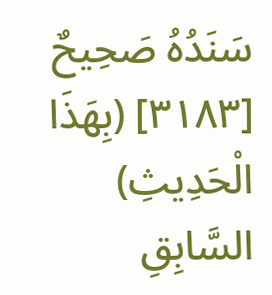سَنَدُهُ صَحِيحٌ [٣١٨٣] (بِهَذَا الْحَدِيثِ) السَّابِقِ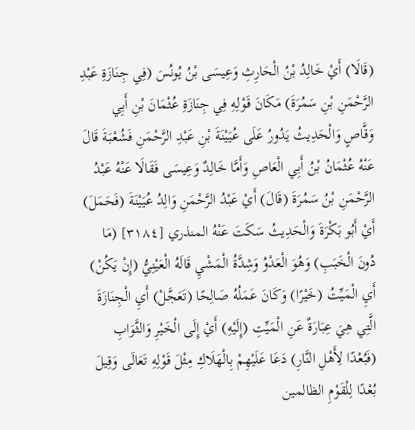(قَالَا) أَيْ خَالِدُ بْنُ الْحَارِثِ وَعِيسَى بْنُ يُونُسَ (فِي جِنَازَةِ عَبْدِ الرَّحْمَنِ بْنِ سَمُرَةَ) مَكَانَ قَوْلِهِ فِي جِنَازَةِ عُثْمَانَ بْنِ أَبِي وَقَّاصٍ وَالْحَدِيثُ يَدُورُ عَلَى عُيَيْنَةَ بْنِ عَبْدِ الرَّحْمَنِ فَشُعْبَةَ قَالَ عَنْهُ عُثْمَانُ بْنُ أَبِي الْعَاصِ وَأَمَّا خَالِدٌ وَعِيسَى فَقَالَا عَنْهُ عَبْدُ الرَّحْمَنِ بْنُ سَمُرَةَ (قَالَ) أَيْ عَبْدُ الرَّحْمَنِ وَالِدُ عُيَيْنَةَ (فَحَمَلَ) أَيْ أَبُو بَكْرَةَ وَالْحَدِيثُ سَكَتَ عَنْهُ المنذري [٣١٨٤] (مَا دُونَ الْخَبَبِ) وَهُوَ الْعَدْوُ وَشِدَّةُ الْمَشْيِ قَالَهُ الْعَيْنِيُّ (إِنْ يَكُنْ) أَيِ الْمَيِّتُ (خَيْرًا) وَكَانَ عَمَلُهُ صَالِحًا (تَعَجَّلْ) أَيِ الْجِنَازَةَ الَّتِي هِيَ عِبَارَةٌ عَنِ الْمَيِّتِ (إِلَيْهِ) أَيْ إِلَى الْخَيْرِ وَالثَّوَابِ (فَبُعْدًا لِأَهْلِ النَّارِ) دَعَا عَلَيْهِمْ بِالْهَلَاكِ مِثْلَ قَوْلِهِ تَعَالَى وَقِيلَ بُعْدًا لِلْقَوْمِ الظالمين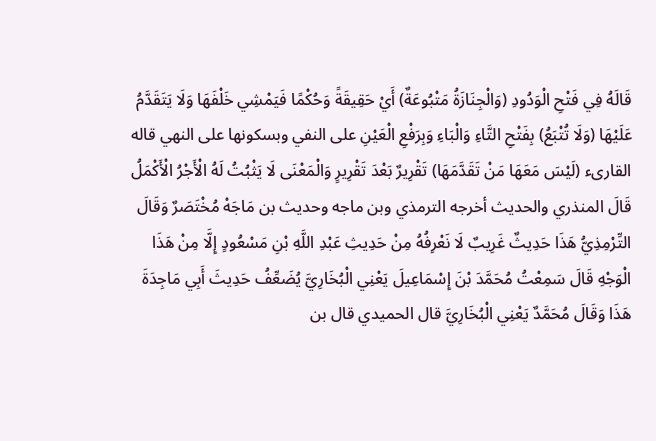قَالَهُ فِي فَتْحِ الْوَدُودِ (وَالْجِنَازَةُ مَتْبُوعَةٌ) أَيْ حَقِيقَةً وَحُكْمًا فَيَمْشِي خَلْفَهَا وَلَا يَتَقَدَّمُ عَلَيْهَا (وَلَا تُتْبَعُ) بِفَتْحِ التَّاءِ وَالْبَاءِ وَبِرَفْعِ الْعَيْنِ على النفي وبسكونها على النهي قاله القارىء (لَيْسَ مَعَهَا مَنْ تَقَدَّمَهَا) تَقْرِيرٌ بَعْدَ تَقْرِيرٍ وَالْمَعْنَى لَا يَثْبُتُ لَهُ الْأَجْرُ الْأَكْمَلُ قَالَ المنذري والحديث أخرجه الترمذي وبن ماجه وحديث بن مَاجَهْ مُخْتَصَرٌ وَقَالَ التِّرْمِذِيُّ هَذَا حَدِيثٌ غَرِيبٌ لَا نَعْرِفُهُ مِنْ حَدِيثِ عَبْدِ اللَّهِ بْنِ مَسْعُودٍ إِلَّا مِنْ هَذَا الْوَجْهِ قَالَ سَمِعْتُ مُحَمَّدَ بْنَ إِسْمَاعِيلَ يَعْنِي الْبُخَارِيَّ يُضَعِّفُ حَدِيثَ أَبِي مَاجِدَةَ هَذَا وَقَالَ مُحَمَّدٌ يَعْنِي الْبُخَارِيَّ قال الحميدي قال بن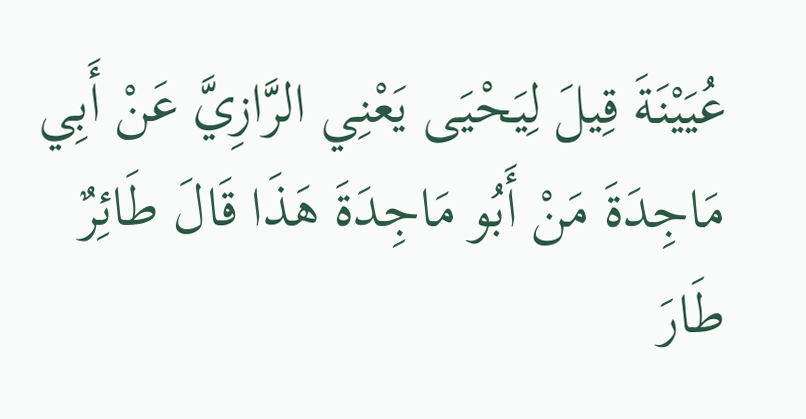عُيَيْنَةَ قِيلَ لِيَحْيَى يَعْنِي الرَّازِيَّ عَنْ أَبِي مَاجِدَةَ مَنْ أَبُو مَاجِدَةَ هَذَا قَالَ طَائِرٌ طَارَ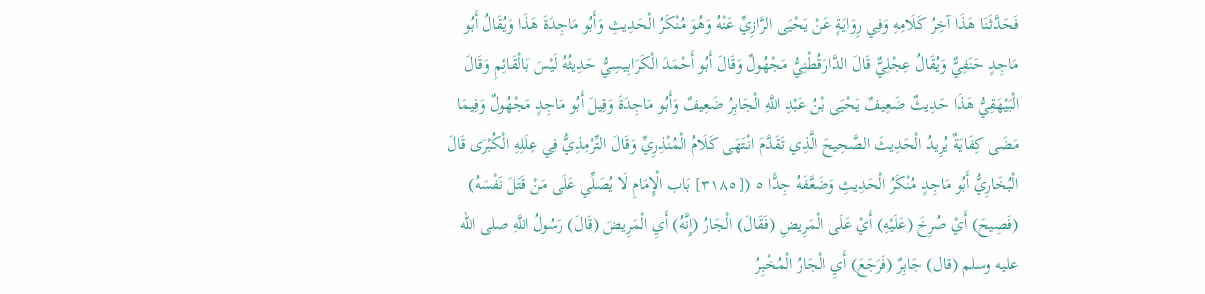فَحَدَّثَنَا هَذَا آخِرُ كَلَامِهِ وَفِي رِوَايَةٍ عَنْ يَحْيَى الرَّازِيِّ عَنْهُ وَهُوَ مُنْكَرُ الْحَدِيثِ وَأَبُو مَاجِدَةَ هَذَا وَيُقَالُ أَبُو مَاجِدٍ حَنَفِيٌّ وَيُقَالُ عِجْلِيٌّ قَالَ الدَّارَقُطْنِيُّ مَجْهُولٌ وَقَالَ أَبُو أَحْمَدَ الْكَرَابِيسِيُّ حَدِيثُهُ لَيْسَ بَالْقَائِمِ وَقَالَ الْبَيْهَقِيُّ هَذَا حَدِيثٌ ضَعِيفٌ يَحْيَى بْنُ عَبْدِ اللَّهِ الْجَابِرُ ضَعِيفٌ وَأَبُو مَاجِدَةَ وَقِيلَ أَبُو مَاجِدٍ مَجْهُولٌ وَفِيمَا مَضَى كِفَايَةٌ يُرِيدُ الْحَدِيثَ الصَّحِيحَ الَّذِي تَقَدَّمَ انْتَهَى كَلَامُ الْمُنْذِرِيِّ وَقَالَ التِّرْمِذِيُّ فِي عِلَلِهِ الْكُبْرَى قَالَ الْبُخَارِيُّ أَبُو مَاجِدٍ مُنْكَرُ الْحَدِيثِ وَضَعَّفَهُ جِدًّا ٥ ([٣١٨٥] بَاب الْإِمَامِ لَا يُصَلِّي عَلَى مَنْ قَتَلَ نَفْسَهُ) (فَصِيحَ) أَيْ صُرِخَ (عَلَيْهِ) أَيْ عَلَى الْمَرِيضِ (فَقَالَ) الْجَارُ (إِنَّهُ) أَيِ الْمَرِيضَ (قَالَ) رَسُولُ اللَّهِ صلى الله عليه وسلم (قال) جَابِرٌ (فَرَجَعَ) أَيِ الْجَارُ الْمُخْبِرُ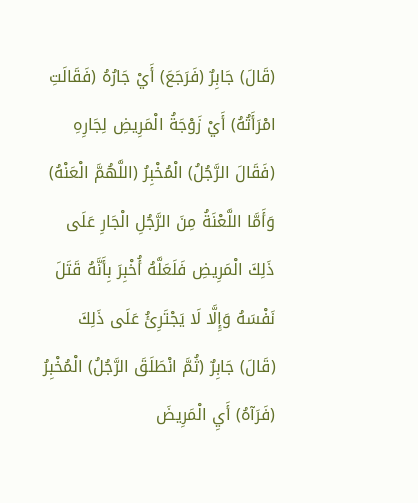(قَالَ) جَابِرٌ (فَرَجَعَ) أَيْ جَارُهُ (فَقَالَتِ امْرَأَتُهُ) أَيْ زَوْجَةُ الْمَرِيضِ لِجَارِهِ (فَقَالَ الرَّجُلُ) الْمُخْبِرُ (اللَّهُمَّ الْعَنْهُ) وَأَمَّا اللَّعْنَةُ مِنَ الرَّجُلِ الْجَارِ عَلَى ذَلِكَ الْمَرِيضِ فَلَعَلَّهُ أُخْبِرَ بِأَنَّهُ قَتَلَ نَفْسَهُ وَإِلَّا لَا يَجْتَرِئُ عَلَى ذَلِكَ (قَالَ) جَابِرٌ (ثُمَّ انْطَلَقَ الرَّجُلُ) الْمُخْبِرُ (فَرَآهُ) أَيِ الْمَرِيضَ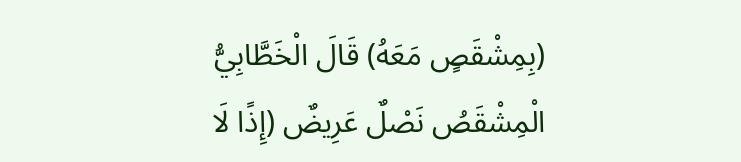(بِمِشْقَصٍ مَعَهُ) قَالَ الْخَطَّابِيُّ الْمِشْقَصُ نَصْلٌ عَرِيضٌ (إِذًا لَا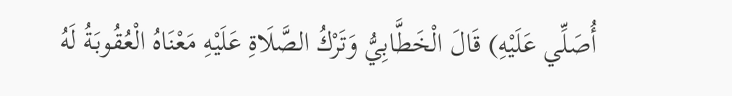أُصَلِّي عَلَيْهِ) قَالَ الْخَطَّابِيُّ وَتَرْكُ الصَّلَاةِ عَلَيْهِ مَعْنَاهُ الْعُقُوبَةُ لَهُ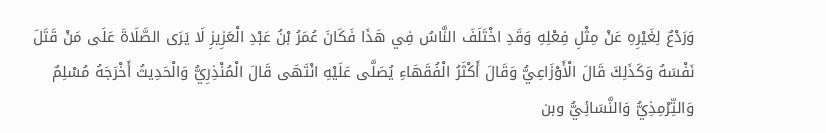وَرَدْعٌ لِغَيْرِهِ عَنْ مِثْلِ فِعْلِهِ وَقَدِ اخْتَلَفَ النَّاسُ فِي هَذَا فَكَانَ عُمَرُ بْنُ عَبْدِ الْعَزِيزِ لَا يَرَى الصَّلَاةَ عَلَى مَنْ قَتَلَ نَفْسَهُ وَكَذَلِكَ قَالَ الْأَوْزَاعِيُّ وَقَالَ أَكْثَرُ الْفُقَهَاءِ يُصَلَّى عَلَيْهِ انْتَهَى قَالَ الْمُنْذِرِيُّ وَالْحَدِيثُ أَخْرَجَهُ مُسْلِمٌ وَالتِّرْمِذِيُّ وَالنَّسَائِيُّ وبن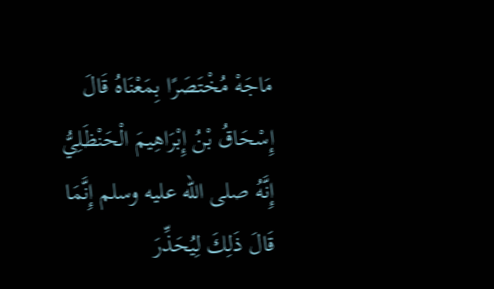مَاجَهْ مُخْتَصَرًا بِمَعْنَاهُ قَالَ إِسْحَاقُ بْنُ إِبْرَاهِيمَ الْحَنْظَلِيُّ إِنَّهُ صلى الله عليه وسلم إِنَّمَا قَالَ ذَلِكَ لِيُحَذِّرَ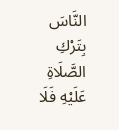النَّاسَ بِتَرْكِ الصَّلَاةِ عَلَيْهِ فَلَا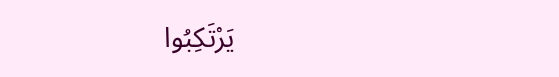يَرْتَكِبُوا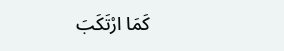كَمَا ارْتَكَبَ